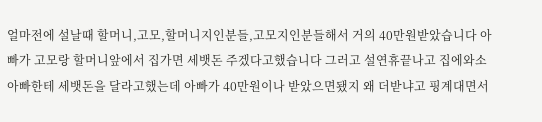얼마전에 설날때 할머니,고모,할머니지인분들,고모지인분들해서 거의 40만원받았습니다 아빠가 고모랑 할머니앞에서 집가면 세뱃돈 주겠다고했습니다 그러고 설연휴끝나고 집에와소 아빠한테 세뱃돈을 달라고했는데 아빠가 40만원이나 받았으면됐지 왜 더받냐고 핑계대면서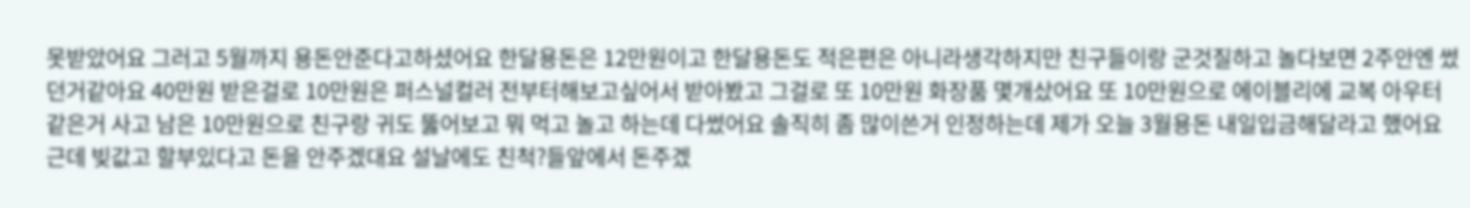못받았어요 그러고 5월까지 용돈안준다고하셨어요 한달용돈은 12만원이고 한달용돈도 적은편은 아니라생각하지만 친구들이랑 군것질하고 놀다보면 2주안엔 썼던거같아요 40만원 받은걸로 10만원은 퍼스널컬러 전부터해보고싶어서 받아봤고 그걸로 또 10만원 화장품 몇개샀어요 또 10만원으로 에이블리에 교복 아우터같은거 사고 남은 10만원으로 친구랑 귀도 뚫어보고 뭐 먹고 놀고 하는데 다썼어요 솔직히 좀 많이쓴거 인정하는데 제가 오늘 3월용돈 내일입금해달라고 했어요 근데 빚값고 할부있다고 돈을 안주겠대요 설날에도 친척?들앞에서 돈주겠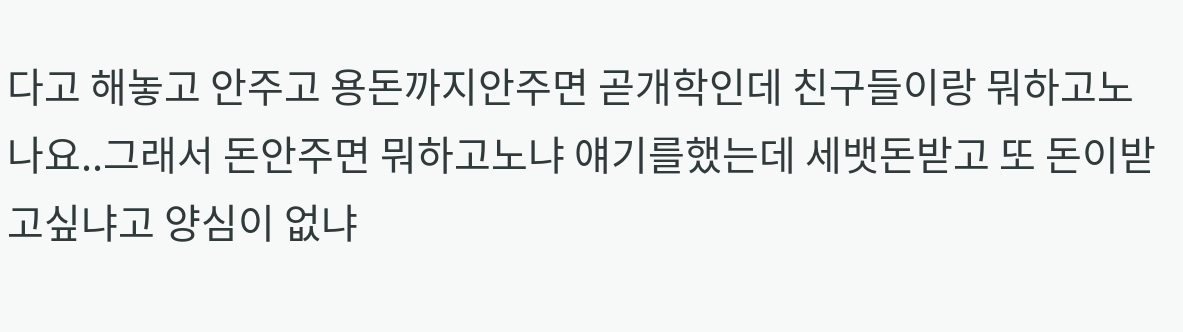다고 해놓고 안주고 용돈까지안주면 곧개학인데 친구들이랑 뭐하고노나요..그래서 돈안주면 뭐하고노냐 얘기를했는데 세뱃돈받고 또 돈이받고싶냐고 양심이 없냐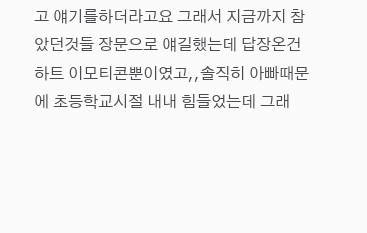고 얘기를하더라고요 그래서 지금까지 참았던것들 장문으로 얘길했는데 답장온건 하트 이모티콘뿐이였고,,솔직히 아빠때문에 초등학교시절 내내 힘들었는데 그래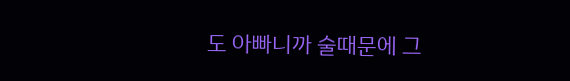도 아빠니까 술때문에 그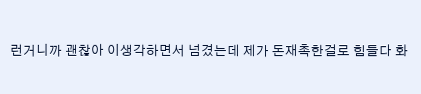런거니까 괜찮아 이생각하면서 넘겼는데 제가 돈재촉한걸로 힘들다 화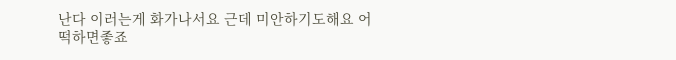난다 이러는게 화가나서요 근데 미안하기도해요 어떡하면좋죠